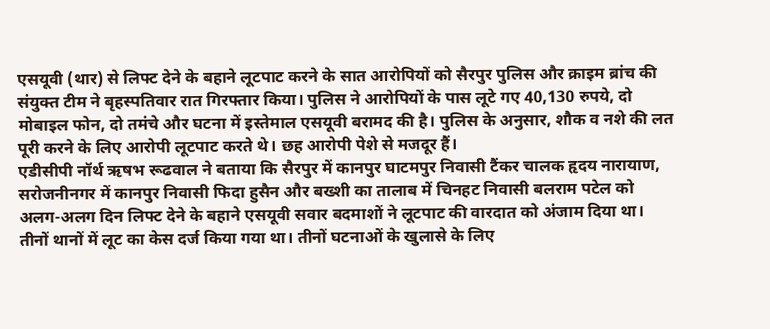एसयूवी (थार) से लिफ्ट देने के बहाने लूटपाट करने के सात आरोपियों को सैरपुर पुलिस और क्राइम ब्रांच की संयुक्त टीम ने बृहस्पतिवार रात गिरफ्तार किया। पुलिस ने आरोपियों के पास लूटे गए 40,130 रुपये, दो मोबाइल फोन, दो तमंचे और घटना में इस्तेमाल एसयूवी बरामद की है। पुलिस के अनुसार, शौक व नशे की लत पूरी करने के लिए आरोपी लूटपाट करते थे। छह आरोपी पेशे से मजदूर हैं।
एडीसीपी नॉर्थ ऋषभ रूढवाल ने बताया कि सैरपुर में कानपुर घाटमपुर निवासी टैंकर चालक हृदय नारायाण, सरोजनीनगर में कानपुर निवासी फिदा हुसैन और बख्शी का तालाब में चिनहट निवासी बलराम पटेल को अलग-अलग दिन लिफ्ट देने के बहाने एसयूवी सवार बदमाशों ने लूटपाट की वारदात को अंजाम दिया था। तीनों थानों में लूट का केस दर्ज किया गया था। तीनों घटनाओं के खुलासे के लिए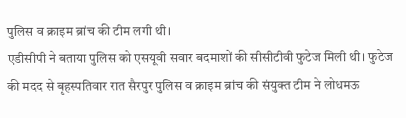पुलिस व क्राइम ब्रांच की टीम लगी थी।
एडीसीपी ने बताया पुलिस को एसयूवी सवार बदमाशों की सीसीटीवी फुटेज मिली थी। फुटेज की मदद से बृहस्पतिवार रात सैरपुर पुलिस व क्राइम ब्रांच की संयुक्त टीम ने लोधमऊ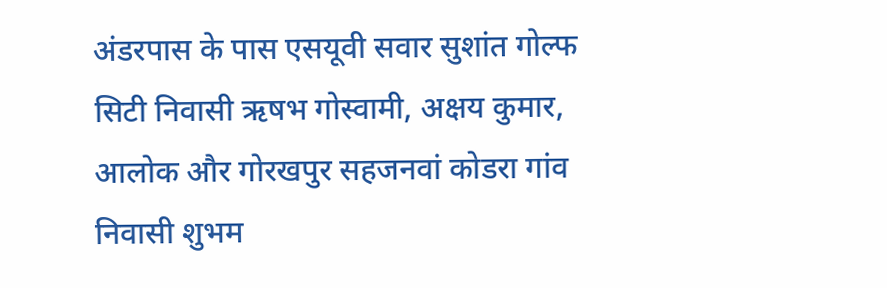अंडरपास के पास एसयूवी सवार सुशांत गोल्फ सिटी निवासी ऋषभ गोस्वामी, अक्षय कुमार, आलोक और गोरखपुर सहजनवां कोडरा गांव निवासी शुभम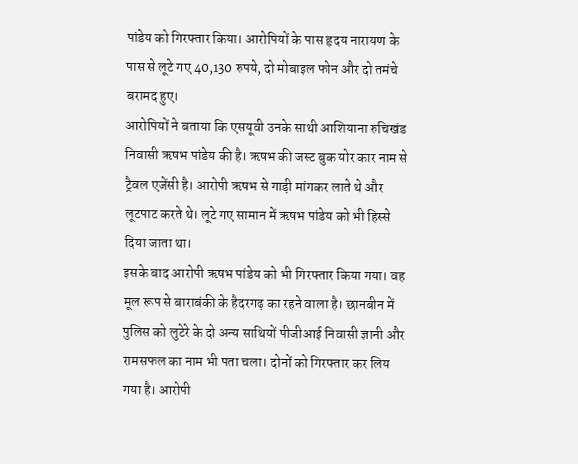पांडेय को गिरफ्तार किया। आरोपियों के पास हृदय नारायण के पास से लूटे गए 40,130 रुपये, दो मोबाइल फोन और दो तमंचे बरामद हुए।
आरोपियों ने बताया कि एसयूवी उनके साथी आशियाना रुचिखंड निवासी ऋषभ पांडेय की है। ऋषभ की जस्ट बुक योर कार नाम से ट्रैवल एजेंसी है। आरोपी ऋषभ से गाड़ी मांगकर लाते थे और लूटपाट करते थे। लूटे गए सामान में ऋषभ पांडेय को भी हिस्से दिया जाता था।
इसके बाद आरोपी ऋषभ पांडेय को भी गिरफ्तार किया गया। वह मूल रूप से बाराबंकी के हैदरगढ़ का रहने वाला है। छानबीन में पुलिस को लुटेरे के दो अन्य साथियों पीजीआई निवासी ज्ञानी और रामसफल का नाम भी पता चला। दोनों को गिरफ्तार कर लिय गया है। आरोपी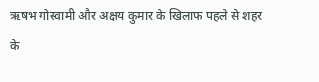ऋषभ गोस्वामी और अक्षय कुमार के खिलाफ पहले से शहर के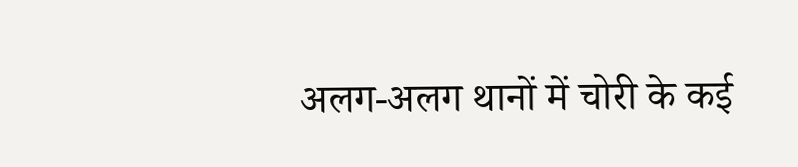अलग-अलग थानों में चोरी के कई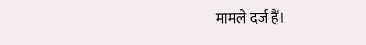मामले दर्ज हैं।